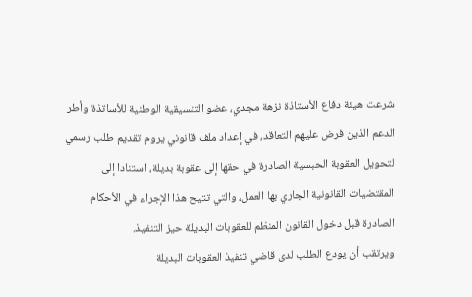شرعت هيئة دفاع الأستاذة نزهة مجدي، عضو التنسيقية الوطنية للأساتذة وأطر الدعم الذين فرض عليهم التعاقد، في إعداد ملف قانوني يروم تقديم طلب رسمي لتحويل العقوبة الحبسية الصادرة في حقها إلى عقوبة بديلة، استنادا إلى المقتضيات القانونية الجاري بها العمل، والتي تتيح هذا الإجراء في الأحكام الصادرة قبل دخول القانون المنظم للعقوبات البديلة حيز التنفيذ.
ويرتقب أن يودع الطلب لدى قاضي تنفيذ العقوبات البديلة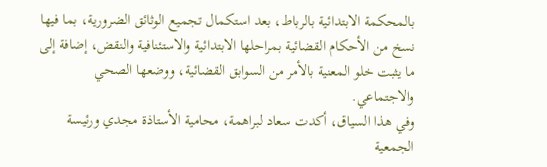بالمحكمة الابتدائية بالرباط، بعد استكمال تجميع الوثائق الضرورية، بما فيها نسخ من الأحكام القضائية بمراحلها الابتدائية والاستئنافية والنقض، إضافة إلى ما يثبت خلو المعنية بالأمر من السوابق القضائية، ووضعها الصحي والاجتماعي.
وفي هذا السياق، أكدت سعاد لبراهمة، محامية الأستاذة مجدي ورئيسة الجمعية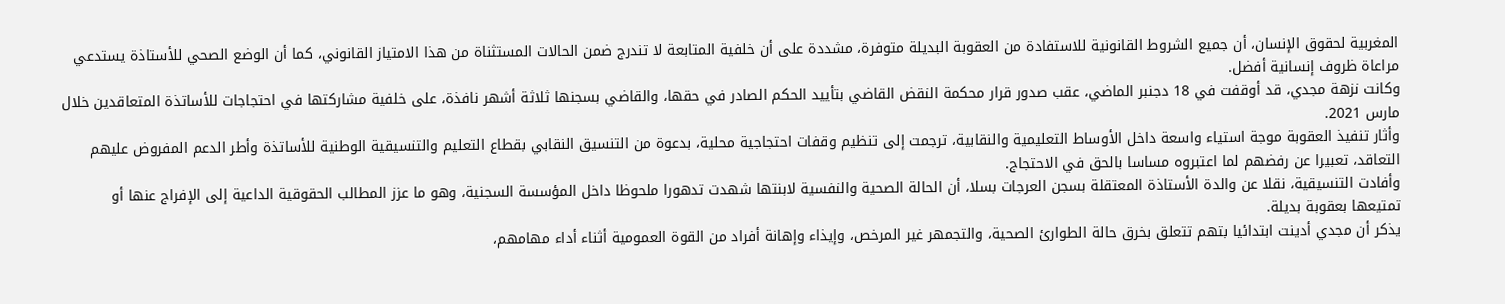المغربية لحقوق الإنسان، أن جميع الشروط القانونية للاستفادة من العقوبة البديلة متوفرة، مشددة على أن خلفية المتابعة لا تندرج ضمن الحالات المستثناة من هذا الامتياز القانوني، كما أن الوضع الصحي للأستاذة يستدعي مراعاة ظروف إنسانية أفضل.
وكانت نزهة مجدي، قد أوقفت في 18 دجنبر الماضي، عقب صدور قرار محكمة النقض القاضي بتأييد الحكم الصادر في حقها، والقاضي بسجنها ثلاثة أشهر نافذة، على خلفية مشاركتها في احتجاجات للأساتذة المتعاقدين خلال مارس 2021.
وأثار تنفيذ العقوبة موجة استياء واسعة داخل الأوساط التعليمية والنقابية، ترجمت إلى تنظيم وقفات احتجاجية محلية، بدعوة من التنسيق النقابي بقطاع التعليم والتنسيقية الوطنية للأساتذة وأطر الدعم المفروض عليهم التعاقد، تعبيرا عن رفضهم لما اعتبروه مساسا بالحق في الاحتجاج.
وأفادت التنسيقية، نقلا عن والدة الأستاذة المعتقلة بسجن العرجات بسلا، أن الحالة الصحية والنفسية لابنتها شهدت تدهورا ملحوظا داخل المؤسسة السجنية، وهو ما عزز المطالب الحقوقية الداعية إلى الإفراج عنها أو تمتيعها بعقوبة بديلة.
يذكر أن مجدي أدينت ابتدائيا بتهم تتعلق بخرق حالة الطوارئ الصحية، والتجمهر غير المرخص، وإيذاء وإهانة أفراد من القوة العمومية أثناء أداء مهامهم،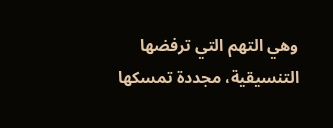وهي التهم التي ترفضها التنسيقية، مجددة تمسكها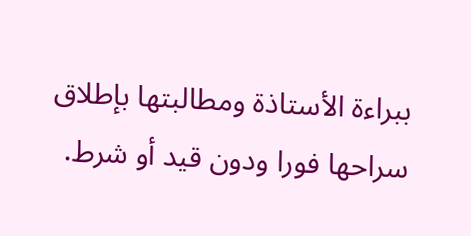ببراءة الأستاذة ومطالبتها بإطلاق سراحها فورا ودون قيد أو شرط.